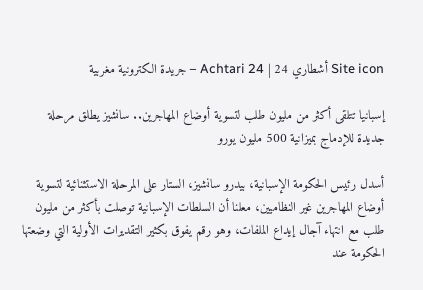Site icon أشطاري 24 | Achtari 24 – جريدة الكترونية مغربية

إسبانيا تتلقى أكثر من مليون طلب لتسوية أوضاع المهاجرين.. سانشيز يطلق مرحلة جديدة للإدماج بميزانية 500 مليون يورو

أسدل رئيس الحكومة الإسبانية، بيدرو سانشيز، الستار على المرحلة الاستثنائية لتسوية أوضاع المهاجرين غير النظاميين، معلنا أن السلطات الإسبانية توصلت بأكثر من مليون طلب مع انتهاء آجال إيداع الملفات، وهو رقم يفوق بكثير التقديرات الأولية التي وضعتها الحكومة عند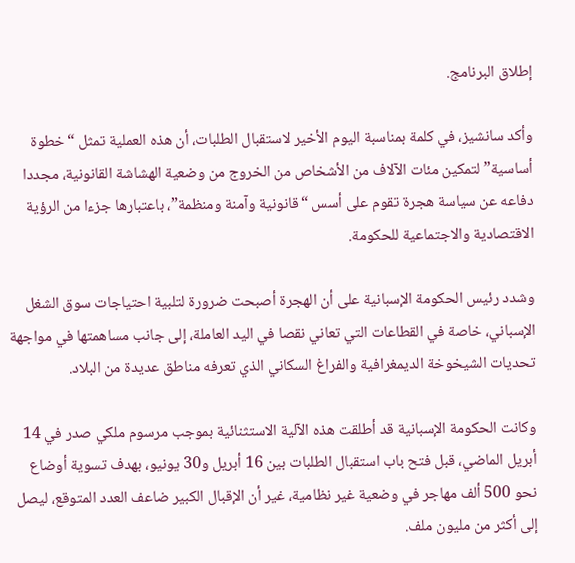إطلاق البرنامج.

وأكد سانشيز، في كلمة بمناسبة اليوم الأخير لاستقبال الطلبات، أن هذه العملية تمثل “خطوة أساسية” لتمكين مئات الآلاف من الأشخاص من الخروج من وضعية الهشاشة القانونية، مجددا دفاعه عن سياسة هجرة تقوم على أسس “قانونية وآمنة ومنظمة”، باعتبارها جزءا من الرؤية الاقتصادية والاجتماعية للحكومة.

وشدد رئيس الحكومة الإسبانية على أن الهجرة أصبحت ضرورة لتلبية احتياجات سوق الشغل الإسباني، خاصة في القطاعات التي تعاني نقصا في اليد العاملة، إلى جانب مساهمتها في مواجهة تحديات الشيخوخة الديمغرافية والفراغ السكاني الذي تعرفه مناطق عديدة من البلاد.

وكانت الحكومة الإسبانية قد أطلقت هذه الآلية الاستثنائية بموجب مرسوم ملكي صدر في 14 أبريل الماضي، قبل فتح باب استقبال الطلبات بين 16 أبريل و30 يونيو، بهدف تسوية أوضاع نحو 500 ألف مهاجر في وضعية غير نظامية، غير أن الإقبال الكبير ضاعف العدد المتوقع، ليصل إلى أكثر من مليون ملف.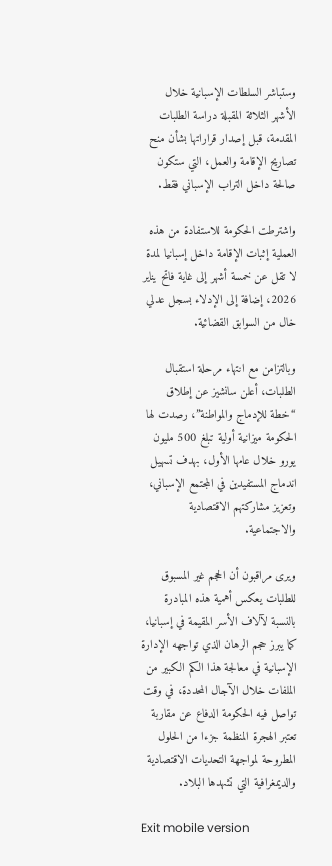وستباشر السلطات الإسبانية خلال الأشهر الثلاثة المقبلة دراسة الطلبات المقدمة، قبل إصدار قراراتها بشأن منح تصاريح الإقامة والعمل، التي ستكون صالحة داخل التراب الإسباني فقط.

واشترطت الحكومة للاستفادة من هذه العملية إثبات الإقامة داخل إسبانيا لمدة لا تقل عن خمسة أشهر إلى غاية فاتح يناير 2026، إضافة إلى الإدلاء بسجل عدلي خال من السوابق القضائية.

وبالتزامن مع انتهاء مرحلة استقبال الطلبات، أعلن سانشيز عن إطلاق “خطة للإدماج والمواطنة”، رصدت لها الحكومة ميزانية أولية تبلغ 500 مليون يورو خلال عامها الأول، بهدف تسهيل اندماج المستفيدين في المجتمع الإسباني، وتعزيز مشاركتهم الاقتصادية والاجتماعية.

ويرى مراقبون أن الحجم غير المسبوق للطلبات يعكس أهمية هذه المبادرة بالنسبة لآلاف الأسر المقيمة في إسبانيا، كما يبرز حجم الرهان الذي تواجهه الإدارة الإسبانية في معالجة هذا الكم الكبير من الملفات خلال الآجال المحددة، في وقت تواصل فيه الحكومة الدفاع عن مقاربة تعتبر الهجرة المنظمة جزءا من الحلول المطروحة لمواجهة التحديات الاقتصادية والديمغرافية التي تشهدها البلاد.

Exit mobile version